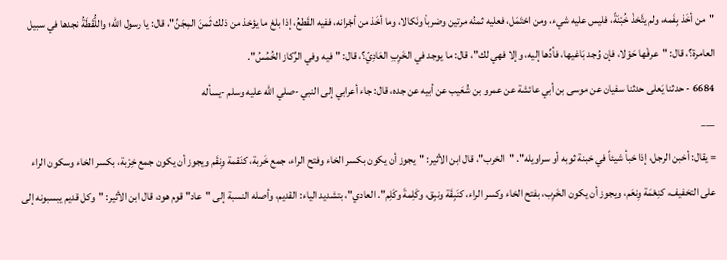"من أخَذ بِفَمه، ولم يتَّخذْ خُبْنَةً، فليس عليه شيء، ومن احْتَمَل، فعليه ثمنُه مرتين وضرباْ ونَكالا، وما أخَذ من أجْرانه، ففيه القَطعُ، إذا بلغ ما يؤخذ من ذلك ثَمنَ المِجَنِّ"، قال: يا رسول الله؛ واللُّقَطَةُ نجدها في سبيل العامرة؟، قال: "عرفْها حَوْلا، فإن وُجد بَاغيها، فأدِّها إليه، وإلا فهي لك"، قال: ما يوجد في الخَرِبِ العَادِيّ؟، قال: "فيه وفي الرِّكاز الخُمُسُ".
6684 - حدثنا يَعلى حدثنا سفيان عن موسى بن أبي عائشة عن عمرو بن شُعَيب عن أبيه عن جده، قال: جاء أعرابي إلى النبي -صلي الله عليه وسلم -يسأله
___
= يقال: أخبن الرجل، إذا خبأ شيئاً في خبنة ثوبه أو سراويله". "الخرب"، قال ابن الأثير: "يجوز أن يكون بكسر الخاء وفتح الراء، جمع خَربة، كنَقمة وِنقَم ويجوز أن يكون جمع خِرْبة، بكسر الخاء وسكون الراء على التخفيف، كنِعْمَة وِنعَم، ويجوز أن يكون الخَرِب، بفتح الخاء وكسر الراء، كنَبِقَة ونبِق، وكَلِمةَ وكَلِم". العادي"، بتشديد الياء: القديم، وأصله النسبة إلى "عاد" قوم هود، قال ابن الأثير: "وكل قديم يبسبونه إلى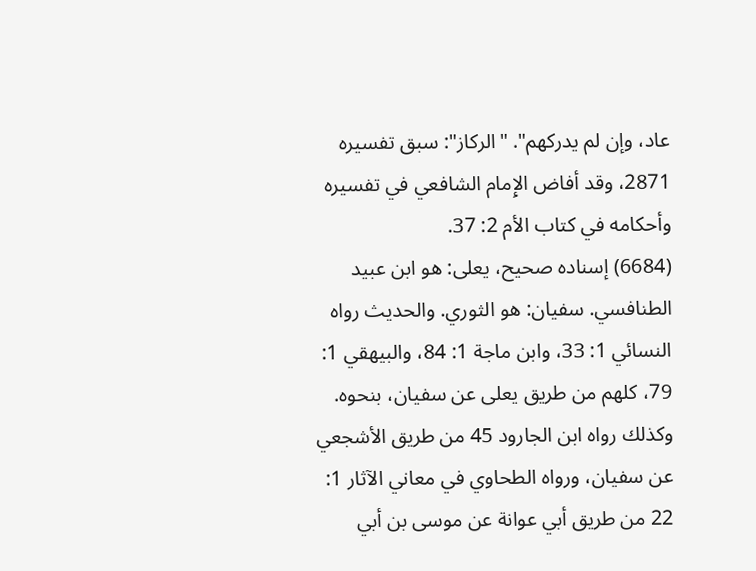عاد، وإن لم يدركهم". "الركاز": سبق تفسيره 2871، وقد أفاض الإِمام الشافعي في تفسيره وأحكامه في كتاب الأم 2: 37.
(6684) إسناده صحيح، يعلى: هو ابن عبيد الطنافسي. سفيان: هو الثوري. والحديث رواه النسائي 1: 33، وابن ماجة 1: 84، والبيهقي 1: 79، كلهم من طريق يعلى عن سفيان، بنحوه. وكذلك رواه ابن الجارود 45 من طريق الأشجعي عن سفيان، ورواه الطحاوي في معاني الآثار 1: 22 من طريق أبي عوانة عن موسى بن أبي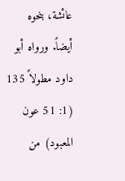عائشة، بنحوه أيضاً. ورواه أبو داود مطولاً 135 (1: 51 عون المعبود) من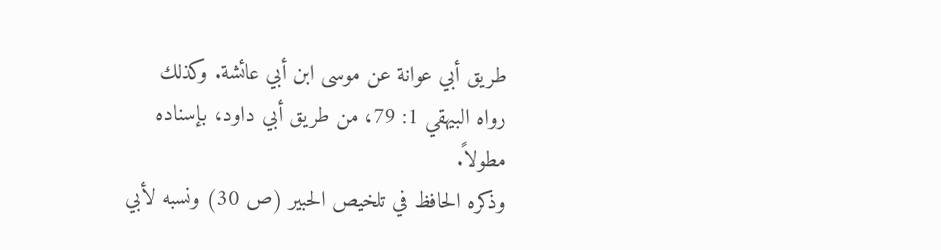طريق أبي عوانة عن موسى ابن أبي عائشة. وكذلك رواه البيهقي 1: 79، من طريق أبي داود، بإسناده مطولاً.
وذكره الحافظ في تلخيص الحبير (ص 30) ونسبه لأبي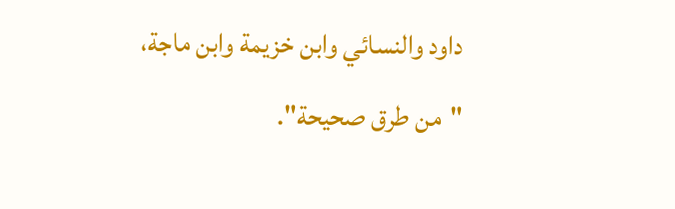داود والنسائي وابن خزيمة وابن ماجة، "من طرق صحيحة".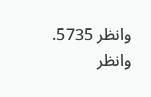وانظر 5735. وانظر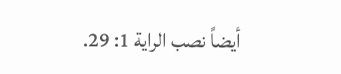أيضاً نصب الراية 1: 29.